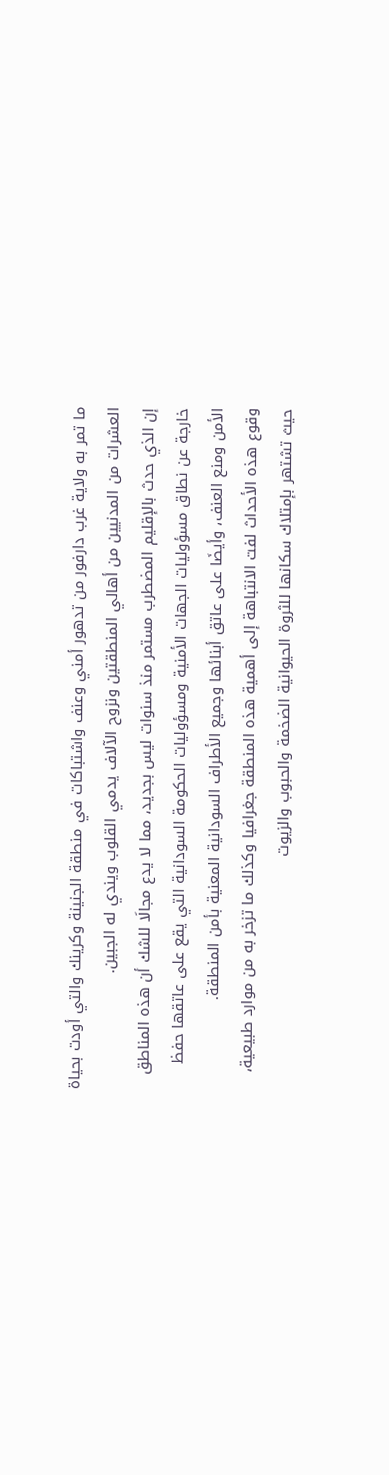ما تمر به ولاية غرب دارفور من تدهور أمني وعنف واشتباكات في منطقة الجنينة وكرينك والتي أودت بحياة العشرات من المدنيين من أهالي المنطقتين ونزوح الآلاف يدمي القلوب ويندي له الجبين.
إن الذي حدث بالإقليم المضطرب مستمر منذ سنوات ليس بجديد، مما لا يدع مجالَا للشك أن هذه المناطق خارجة عن نطاق مسؤوليات الجهات الأمنية ومسؤوليات الحكومة السودانية التي يقع على عاتقها حفظ الأمن ومنع العنف، وأيضَا على عاتق أبنائها وجميع الأطراف السودانية المعنية بأمن المنطقة.
وقوع هذه الأحداث لفت الانتباهة إلى أهمية هذه المنطقة جغرافيا وكذلك ما تزخر به من موارد طبيعية، حيث تشتهر بإمتلاك سكانها للثروة الحيوانية الضخمة والحبوب والزيوت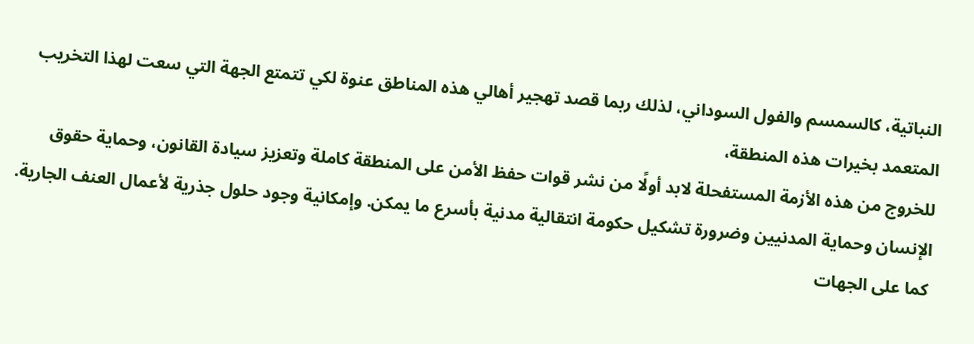النباتية، كالسمسم والفول السوداني، لذلك ربما قصد تهجير أهالي هذه المناطق عنوة لكي تتمتع الجهة التي سعت لهذا التخريب المتعمد بخيرات هذه المنطقة،
للخروج من هذه الأزمة المستفحلة لابد أولًا من نشر قوات حفظ الأمن على المنطقة كاملة وتعزيز سيادة القانون، وحماية حقوق الإنسان وحماية المدنيين وضرورة تشكيل حكومة انتقالية مدنية بأسرع ما يمكن. وإمكانية وجود حلول جذرية لأعمال العنف الجارية.
كما على الجهات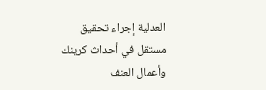العدلية إجراء تحقيق مستقل في أحداث كرينك وأعمال العنف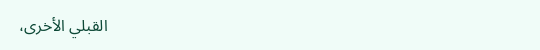القبلي الأخرى،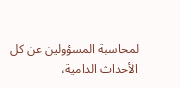لمحاسبة المسؤولين عن كل الأحداث الدامية،